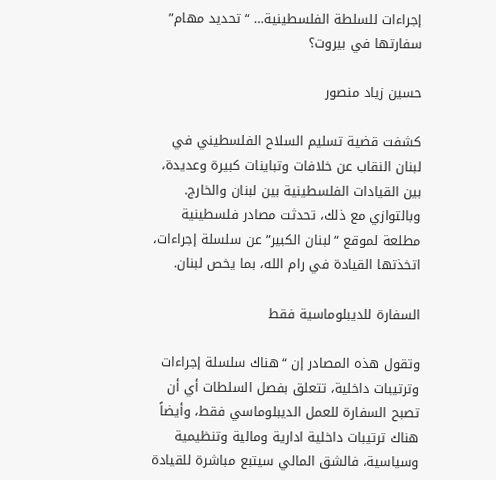إجراءات للسلطة الفلسطينية… “تحديد مهام” سفارتها في بيروت؟

حسين زياد منصور

كشفت قضية تسليم السلاح الفلسطيني في لبنان النقاب عن خلافات وتباينات كبيرة وعديدة، بين القيادات الفلسطينية بين لبنان والخارج. وبالتوازي مع ذلك، تحدثت مصادر فلسطينية مطلعة لموقع “لبنان الكبير” عن سلسلة إجراءات، اتخذتها القيادة في رام الله، بما يخص لبنان.

السفارة للديبلوماسية فقط

وتقول هذه المصادر إن “هناك سلسلة إجراءات وترتيبات داخلية، تتعلق بفصل السلطات أي أن تصبح السفارة للعمل الديبلوماسي فقط، وأيضاً هناك ترتيبات داخلية ادارية ومالية وتنظيمية وسياسية، فالشق المالي سيتبع مباشرة للقيادة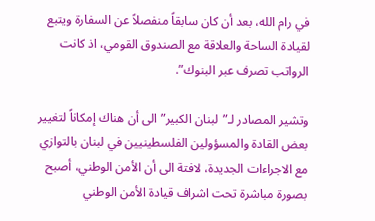في رام الله، بعد أن كان سابقاً منفصلاً عن السفارة ويتبع لقيادة الساحة والعلاقة مع الصندوق القومي، اذ كانت الرواتب تصرف عبر البنوك”.

وتشير المصادر لـ”لبنان الكبير” الى أن هناك إمكاناً لتغيير بعض القادة والمسؤولين الفلسطينيين في لبنان بالتوازي مع الاجراءات الجديدة، لافتة الى أن الأمن الوطني، أصبح بصورة مباشرة تحت اشراف قيادة الأمن الوطني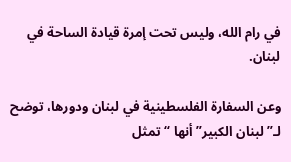في رام الله، وليس تحت إمرة قيادة الساحة في لبنان.

وعن السفارة الفلسطينية في لبنان ودورها، توضح لـ”لبنان الكبير” أنها “تمثل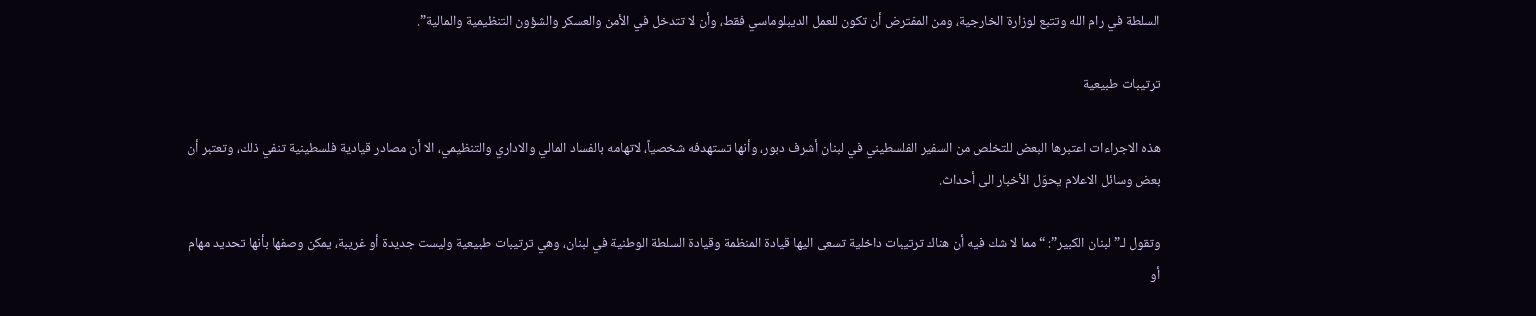السلطة في رام الله وتتبع لوزارة الخارجية، ومن المفترض أن تكون للعمل الديبلوماسي فقط، وأن لا تتدخل في الأمن والعسكر والشؤون التنظيمية والمالية”.

ترتيبات طبيعية

هذه الاجراءات اعتبرها البعض للتخلص من السفير الفلسطيني في لبنان أشرف دبور، وأنها تستهدفه شخصياً، لاتهامه بالفساد المالي والاداري والتنظيمي، الا أن مصادر قيادية فلسطينية تنفي ذلك، وتعتبر أن بعض وسائل الاعلام يحوّل الأخبار الى أحداث.

وتقول لـ”لبنان الكبير”: “مما لا شك فيه أن هناك ترتيبات داخلية تسعى اليها قيادة المنظمة وقيادة السلطة الوطنية في لبنان، وهي ترتيبات طبيعية وليست جديدة أو غريبة، يمكن وصفها بأنها تحديد مهام أو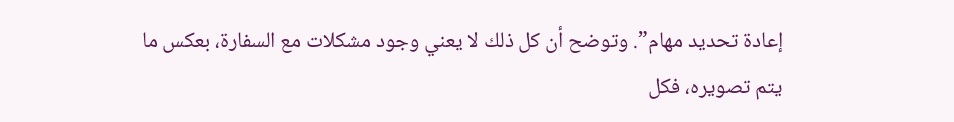إعادة تحديد مهام”. وتوضح أن كل ذلك لا يعني وجود مشكلات مع السفارة، بعكس ما يتم تصويره، فكل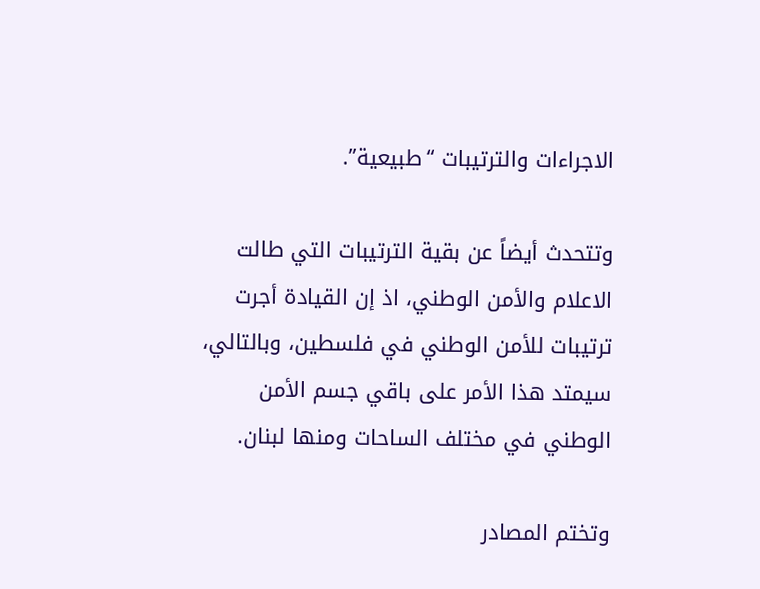الاجراءات والترتيبات “طبيعية”.

وتتحدث أيضاً عن بقية الترتيبات التي طالت الاعلام والأمن الوطني، اذ إن القيادة أجرت ترتيبات للأمن الوطني في فلسطين، وبالتالي، سيمتد هذا الأمر على باقي جسم الأمن الوطني في مختلف الساحات ومنها لبنان.

وتختم المصادر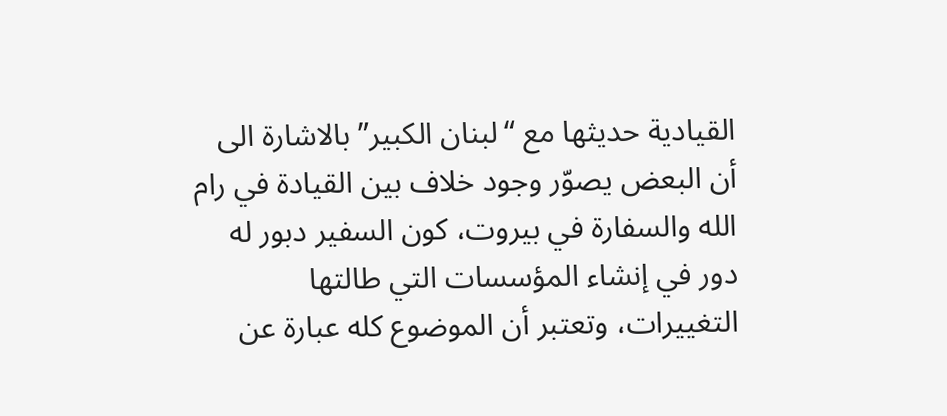القيادية حديثها مع “لبنان الكبير” بالاشارة الى أن البعض يصوّر وجود خلاف بين القيادة في رام الله والسفارة في بيروت، كون السفير دبور له دور في إنشاء المؤسسات التي طالتها التغييرات، وتعتبر أن الموضوع كله عبارة عن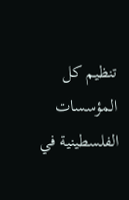تنظيم كل المؤسسات الفلسطينية في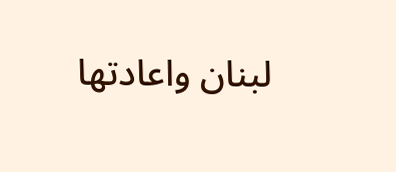لبنان واعادتها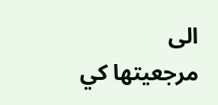الى مرجعيتها كي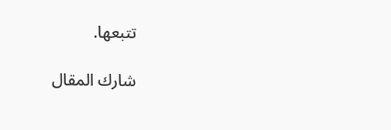تتبعها.

شارك المقال